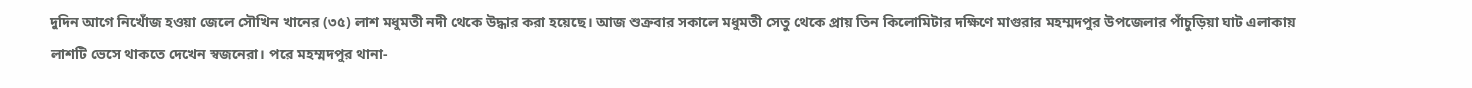দুদিন আগে নিখোঁজ হওয়া জেলে সৌখিন খানের (৩৫) লাশ মধুমতী নদী থেকে উদ্ধার করা হয়েছে। আজ শুক্রবার সকালে মধুমতী সেতু থেকে প্রায় তিন কিলোমিটার দক্ষিণে মাগুরার মহম্মদপুর উপজেলার পাঁচুড়িয়া ঘাট এলাকায় লাশটি ভেসে থাকতে দেখেন স্বজনেরা। পরে মহম্মদপুর থানা-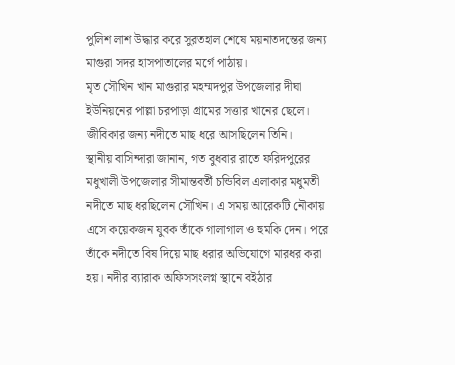পুলিশ লাশ উদ্ধার করে সুরতহাল শেষে ময়নাতদন্তের জন্য মাগুরা সদর হাসপাতালের মর্গে পাঠায়।
মৃত সৌখিন খান মাগুরার মহম্মদপুর উপজেলার দীঘা ইউনিয়নের পাল্লা চরপাড়া গ্রামের সত্তার খানের ছেলে। জীবিকার জন্য নদীতে মাছ ধরে আসছিলেন তিনি।
স্থানীয় বাসিন্দারা জানান, গত বুধবার রাতে ফরিদপুরের মধুখালী উপজেলার সীমান্তবর্তী চন্ডিবিল এলাকার মধুমতী নদীতে মাছ ধরছিলেন সৌখিন। এ সময় আরেকটি নৌকায় এসে কয়েকজন যুবক তাঁকে গালাগাল ও হুমকি দেন। পরে তাঁকে নদীতে বিষ দিয়ে মাছ ধরার অভিযোগে মারধর করা হয়। নদীর ব্যারাক অফিসসংলগ্ন স্থানে বইঠার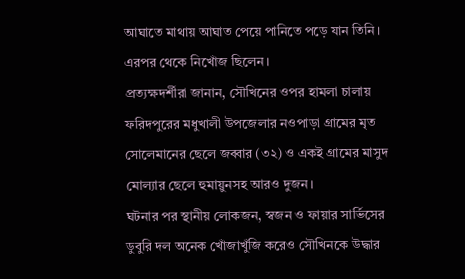আঘাতে মাথায় আঘাত পেয়ে পানিতে পড়ে যান তিনি। এরপর থেকে নিখোঁজ ছিলেন।
প্রত্যক্ষদর্শীরা জানান, সৌখিনের ওপর হামলা চালায় ফরিদপুরের মধুখালী উপজেলার নওপাড়া গ্রামের মৃত সোলেমানের ছেলে জব্বার (৩২) ও একই গ্রামের মাসুদ মোল্যার ছেলে হুমায়ুনসহ আরও দুজন।
ঘটনার পর স্থানীয় লোকজন, স্বজন ও ফায়ার সার্ভিসের ডুবুরি দল অনেক খোঁজাখুঁজি করেও সৌখিনকে উদ্ধার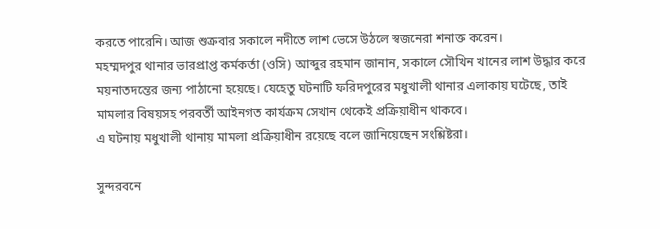করতে পারেনি। আজ শুক্রবার সকালে নদীতে লাশ ভেসে উঠলে স্বজনেরা শনাক্ত করেন।
মহম্মদপুর থানার ভারপ্রাপ্ত কর্মকর্তা (ওসি) আব্দুর রহমান জানান, সকালে সৌখিন খানের লাশ উদ্ধার করে ময়নাতদন্তের জন্য পাঠানো হয়েছে। যেহেতু ঘটনাটি ফরিদপুরের মধুখালী থানার এলাকায় ঘটেছে, তাই মামলার বিষয়সহ পরবর্তী আইনগত কার্যক্রম সেখান থেকেই প্রক্রিয়াধীন থাকবে।
এ ঘটনায় মধুখালী থানায় মামলা প্রক্রিয়াধীন রয়েছে বলে জানিয়েছেন সংশ্লিষ্টরা।

সুন্দরবনে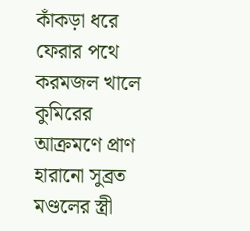কাঁকড়া ধরে ফেরার পথে করমজল খালে কুমিরের আক্রমণে প্রাণ হারানো সুব্রত মণ্ডলের স্ত্রী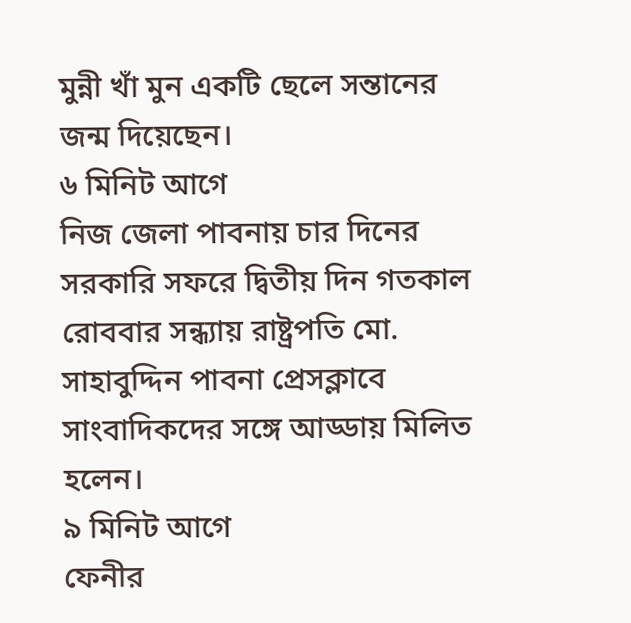মুন্নী খাঁ মুন একটি ছেলে সন্তানের জন্ম দিয়েছেন।
৬ মিনিট আগে
নিজ জেলা পাবনায় চার দিনের সরকারি সফরে দ্বিতীয় দিন গতকাল রোববার সন্ধ্যায় রাষ্ট্রপতি মো. সাহাবুদ্দিন পাবনা প্রেসক্লাবে সাংবাদিকদের সঙ্গে আড্ডায় মিলিত হলেন।
৯ মিনিট আগে
ফেনীর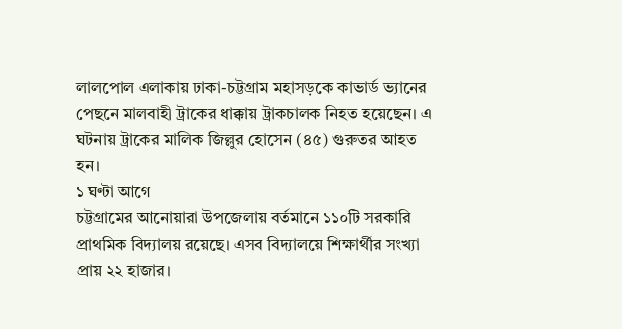লালপোল এলাকায় ঢাকা-চট্টগ্রাম মহাসড়কে কাভার্ড ভ্যানের পেছনে মালবাহী ট্রাকের ধাক্কায় ট্রাকচালক নিহত হয়েছেন। এ ঘটনায় ট্রাকের মালিক জিল্লুর হোসেন (৪৫) গুরুতর আহত হন।
১ ঘণ্টা আগে
চট্টগ্রামের আনোয়ারা উপজেলায় বর্তমানে ১১০টি সরকারি প্রাথমিক বিদ্যালয় রয়েছে। এসব বিদ্যালয়ে শিক্ষার্থীর সংখ্যা প্রায় ২২ হাজার।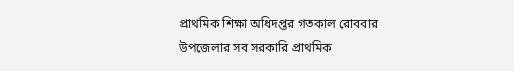প্রাথমিক শিক্ষা অধিদপ্তর গতকাল রোববার উপজেলার সব সরকারি প্রাথমিক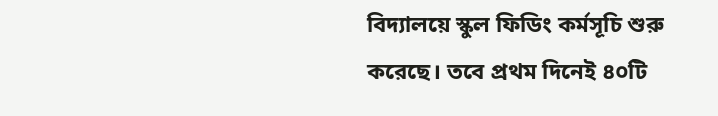বিদ্যালয়ে স্কুল ফিডিং কর্মসূচি শুরু করেছে। তবে প্রথম দিনেই ৪০টি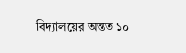বিদ্যালয়ের অন্তত ১০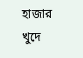হাজার খুদে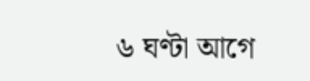৬ ঘণ্টা আগে